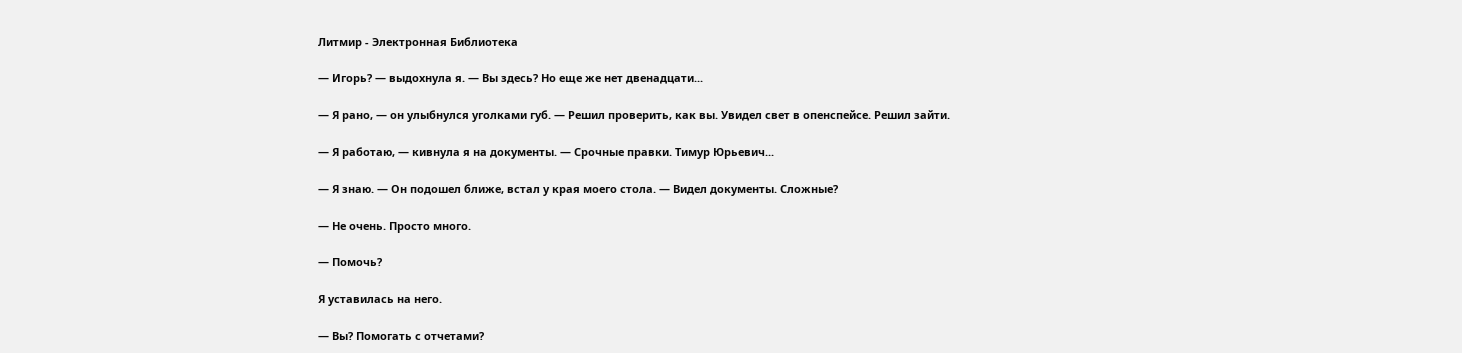Литмир - Электронная Библиотека

— Игорь? — выдохнула я. — Вы здесь? Но еще же нет двенадцати...

— Я рано, — он улыбнулся уголками губ. — Решил проверить, как вы. Увидел свет в опенспейсе. Решил зайти.

— Я работаю, — кивнула я на документы. — Срочные правки. Тимур Юрьевич...

— Я знаю. — Он подошел ближе, встал у края моего стола. — Видел документы. Сложные?

— Не очень. Просто много.

— Помочь?

Я уставилась на него.

— Вы? Помогать с отчетами?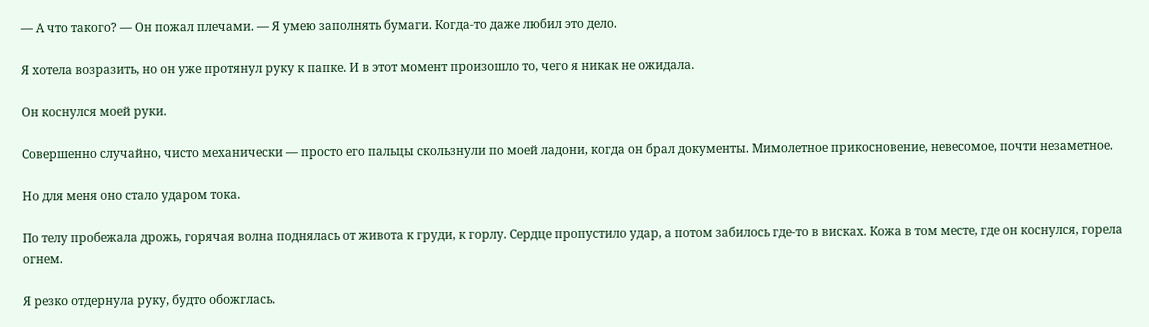— А что такого? — Он пожал плечами. — Я умею заполнять бумаги. Когда-то даже любил это дело.

Я хотела возразить, но он уже протянул руку к папке. И в этот момент произошло то, чего я никак не ожидала.

Он коснулся моей руки.

Совершенно случайно, чисто механически — просто его пальцы скользнули по моей ладони, когда он брал документы. Мимолетное прикосновение, невесомое, почти незаметное.

Но для меня оно стало ударом тока.

По телу пробежала дрожь, горячая волна поднялась от живота к груди, к горлу. Сердце пропустило удар, а потом забилось где-то в висках. Кожа в том месте, где он коснулся, горела огнем.

Я резко отдернула руку, будто обожглась.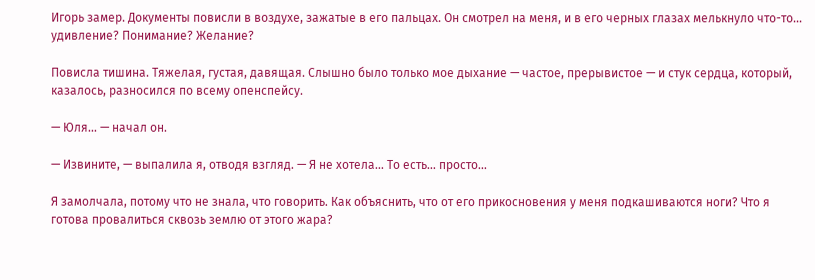Игорь замер. Документы повисли в воздухе, зажатые в его пальцах. Он смотрел на меня, и в его черных глазах мелькнуло что-то... удивление? Понимание? Желание?

Повисла тишина. Тяжелая, густая, давящая. Слышно было только мое дыхание — частое, прерывистое — и стук сердца, который, казалось, разносился по всему опенспейсу.

— Юля... — начал он.

— Извините, — выпалила я, отводя взгляд. — Я не хотела... То есть... просто...

Я замолчала, потому что не знала, что говорить. Как объяснить, что от его прикосновения у меня подкашиваются ноги? Что я готова провалиться сквозь землю от этого жара?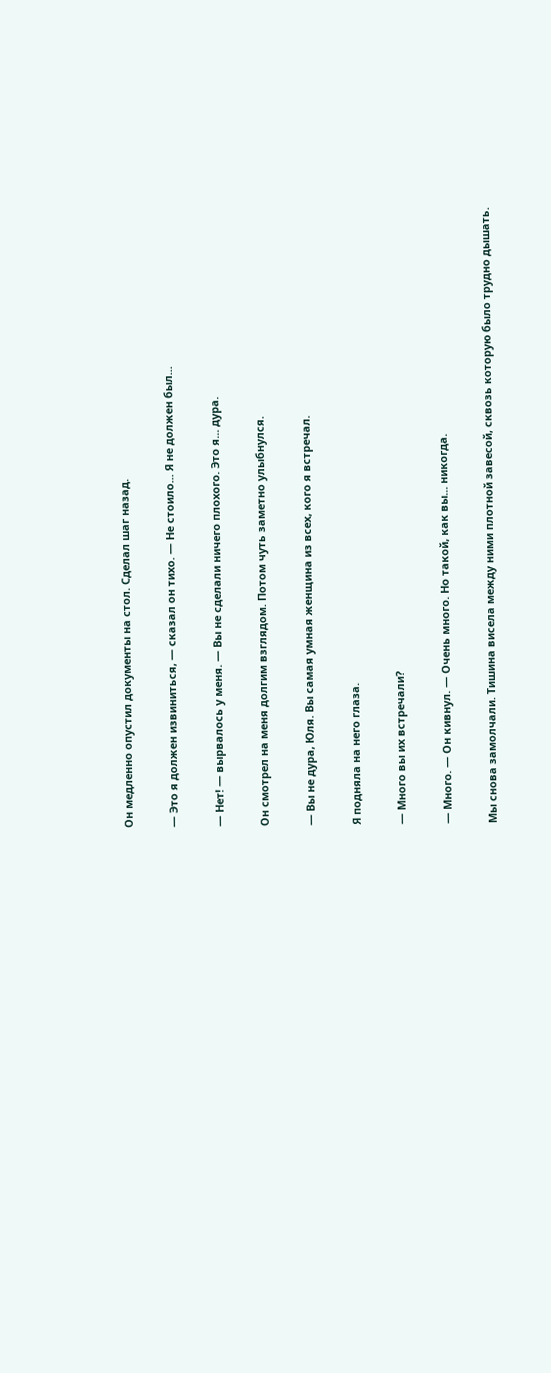Он медленно опустил документы на стол. Сделал шаг назад.

— Это я должен извиниться, — сказал он тихо. — Не стоило... Я не должен был...

— Нет! — вырвалось у меня. — Вы не сделали ничего плохого. Это я... дура.

Он смотрел на меня долгим взглядом. Потом чуть заметно улыбнулся.

— Вы не дура, Юля. Вы самая умная женщина из всех, кого я встречал.

Я подняла на него глаза.

— Много вы их встречали?

— Много. — Он кивнул. — Очень много. Но такой, как вы... никогда.

Мы снова замолчали. Тишина висела между ними плотной завесой, сквозь которую было трудно дышать.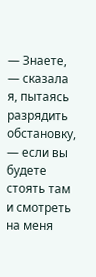— Знаете, — сказала я, пытаясь разрядить обстановку, — если вы будете стоять там и смотреть на меня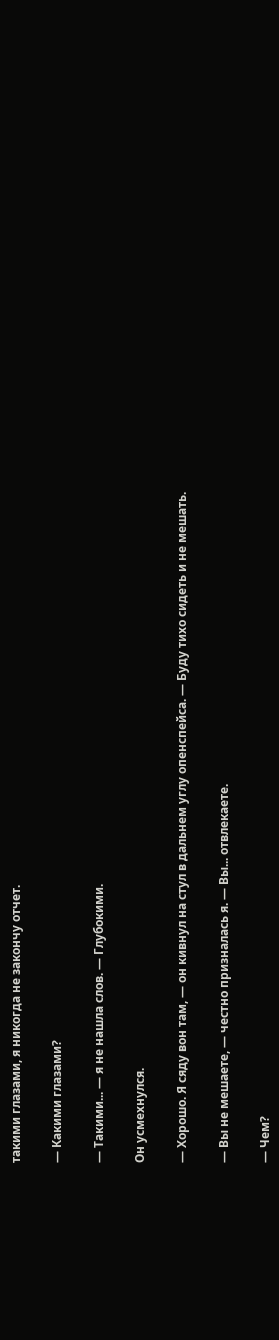такими глазами, я никогда не закончу отчет.

— Какими глазами?

— Такими... — я не нашла слов. — Глубокими.

Он усмехнулся.

— Хорошо. Я сяду вон там, — он кивнул на стул в дальнем углу опенспейса. — Буду тихо сидеть и не мешать.

— Вы не мешаете, — честно призналась я. — Вы... отвлекаете.

— Чем?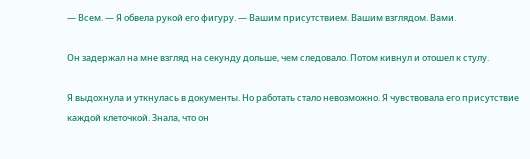— Всем. — Я обвела рукой его фигуру. — Вашим присутствием. Вашим взглядом. Вами.

Он задержал на мне взгляд на секунду дольше, чем следовало. Потом кивнул и отошел к стулу.

Я выдохнула и уткнулась в документы. Но работать стало невозможно. Я чувствовала его присутствие каждой клеточкой. Знала, что он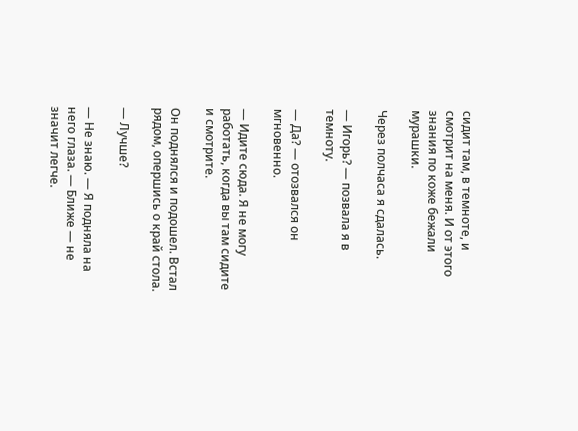сидит там, в темноте, и смотрит на меня. И от этого знания по коже бежали мурашки.

Через полчаса я сдалась.

— Игорь? — позвала я в темноту.

— Да? — отозвался он мгновенно.

— Идите сюда. Я не могу работать, когда вы там сидите и смотрите.

Он поднялся и подошел. Встал рядом, опершись о край стола.

— Лучше?

— Не знаю. — Я подняла на него глаза. — Ближе — не значит легче.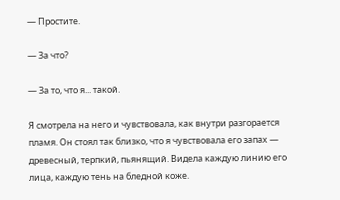— Простите.

— За что?

— За то, что я... такой.

Я смотрела на него и чувствовала, как внутри разгорается пламя. Он стоял так близко, что я чувствовала его запах — древесный, терпкий, пьянящий. Видела каждую линию его лица, каждую тень на бледной коже.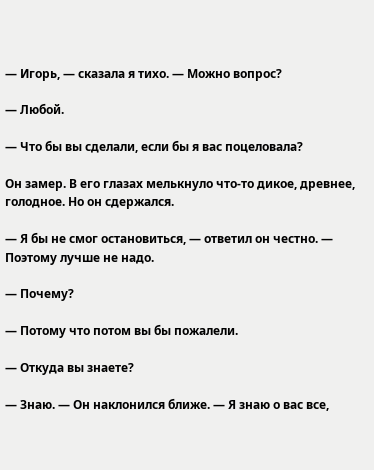— Игорь, — сказала я тихо. — Можно вопрос?

— Любой.

— Что бы вы сделали, если бы я вас поцеловала?

Он замер. В его глазах мелькнуло что-то дикое, древнее, голодное. Но он сдержался.

— Я бы не смог остановиться, — ответил он честно. — Поэтому лучше не надо.

— Почему?

— Потому что потом вы бы пожалели.

— Откуда вы знаете?

— Знаю. — Он наклонился ближе. — Я знаю о вас все,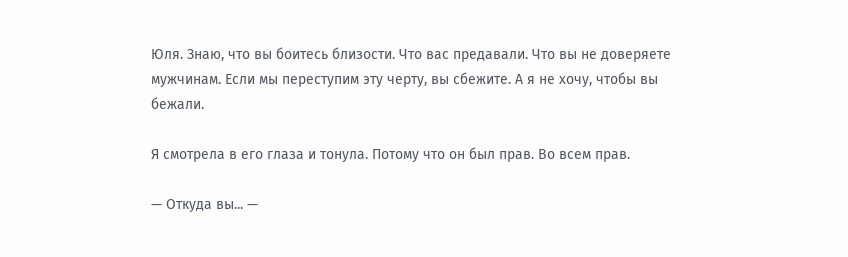Юля. Знаю, что вы боитесь близости. Что вас предавали. Что вы не доверяете мужчинам. Если мы переступим эту черту, вы сбежите. А я не хочу, чтобы вы бежали.

Я смотрела в его глаза и тонула. Потому что он был прав. Во всем прав.

— Откуда вы... —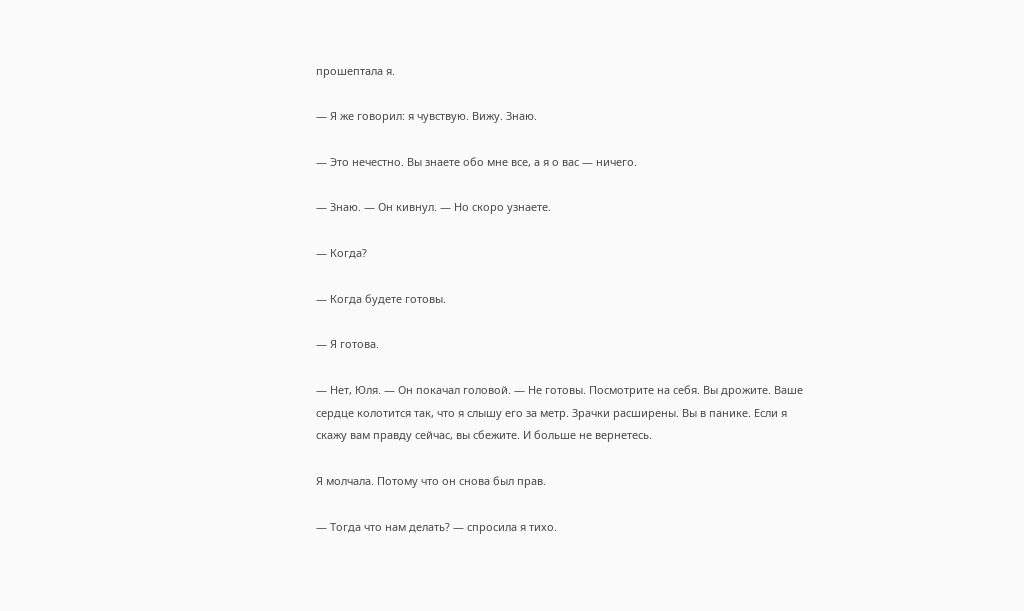прошептала я.

— Я же говорил: я чувствую. Вижу. Знаю.

— Это нечестно. Вы знаете обо мне все, а я о вас — ничего.

— Знаю. — Он кивнул. — Но скоро узнаете.

— Когда?

— Когда будете готовы.

— Я готова.

— Нет, Юля. — Он покачал головой. — Не готовы. Посмотрите на себя. Вы дрожите. Ваше сердце колотится так, что я слышу его за метр. Зрачки расширены. Вы в панике. Если я скажу вам правду сейчас, вы сбежите. И больше не вернетесь.

Я молчала. Потому что он снова был прав.

— Тогда что нам делать? — спросила я тихо.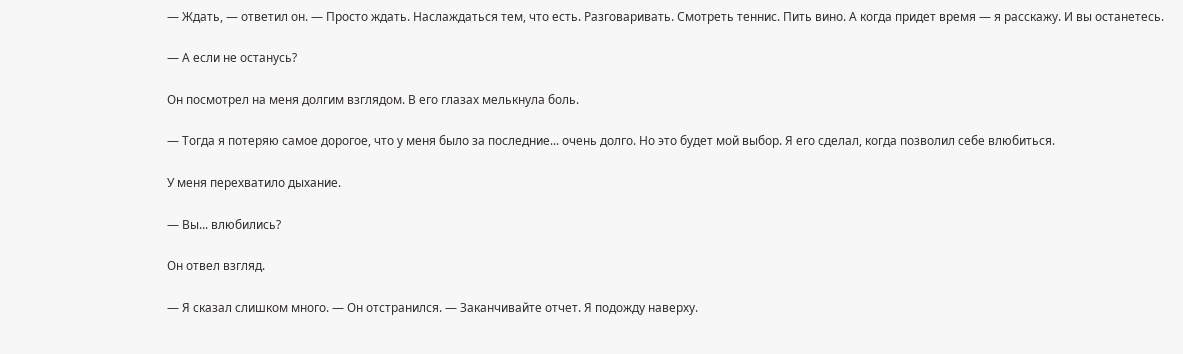— Ждать, — ответил он. — Просто ждать. Наслаждаться тем, что есть. Разговаривать. Смотреть теннис. Пить вино. А когда придет время — я расскажу. И вы останетесь.

— А если не останусь?

Он посмотрел на меня долгим взглядом. В его глазах мелькнула боль.

— Тогда я потеряю самое дорогое, что у меня было за последние... очень долго. Но это будет мой выбор. Я его сделал, когда позволил себе влюбиться.

У меня перехватило дыхание.

— Вы... влюбились?

Он отвел взгляд.

— Я сказал слишком много. — Он отстранился. — Заканчивайте отчет. Я подожду наверху.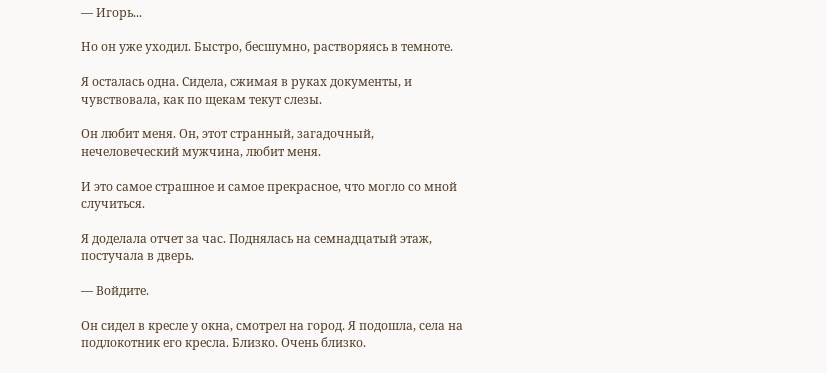— Игорь...

Но он уже уходил. Быстро, бесшумно, растворяясь в темноте.

Я осталась одна. Сидела, сжимая в руках документы, и чувствовала, как по щекам текут слезы.

Он любит меня. Он, этот странный, загадочный, нечеловеческий мужчина, любит меня.

И это самое страшное и самое прекрасное, что могло со мной случиться.

Я доделала отчет за час. Поднялась на семнадцатый этаж, постучала в дверь.

— Войдите.

Он сидел в кресле у окна, смотрел на город. Я подошла, села на подлокотник его кресла. Близко. Очень близко.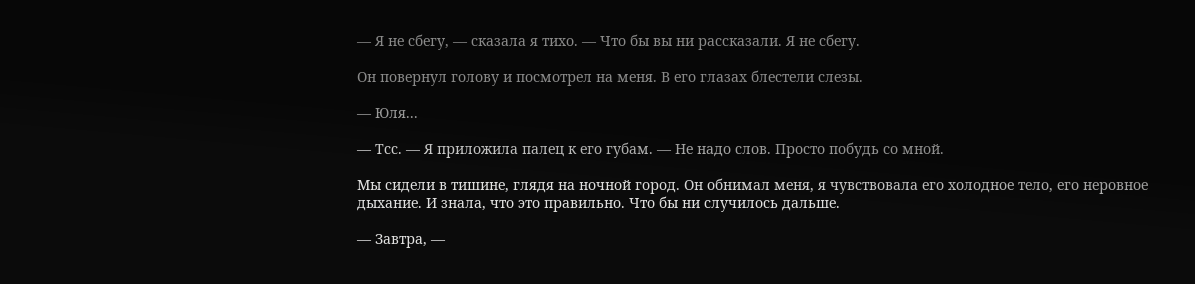— Я не сбегу, — сказала я тихо. — Что бы вы ни рассказали. Я не сбегу.

Он повернул голову и посмотрел на меня. В его глазах блестели слезы.

— Юля...

— Тсс. — Я приложила палец к его губам. — Не надо слов. Просто побудь со мной.

Мы сидели в тишине, глядя на ночной город. Он обнимал меня, я чувствовала его холодное тело, его неровное дыхание. И знала, что это правильно. Что бы ни случилось дальше.

— Завтра, —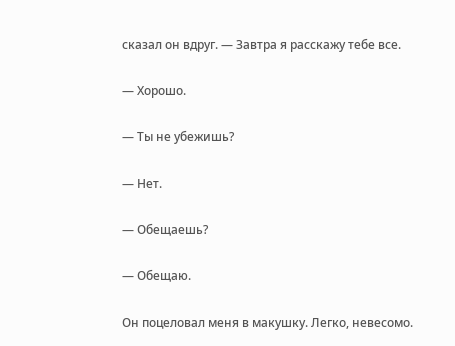сказал он вдруг. — Завтра я расскажу тебе все.

— Хорошо.

— Ты не убежишь?

— Нет.

— Обещаешь?

— Обещаю.

Он поцеловал меня в макушку. Легко, невесомо.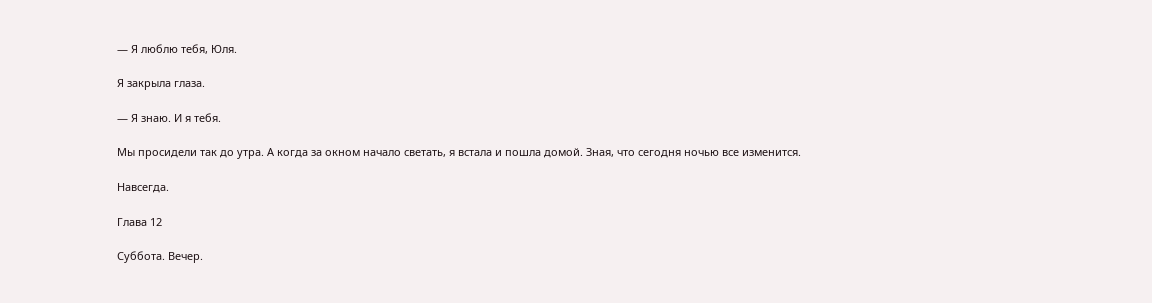— Я люблю тебя, Юля.

Я закрыла глаза.

— Я знаю. И я тебя.

Мы просидели так до утра. А когда за окном начало светать, я встала и пошла домой. Зная, что сегодня ночью все изменится.

Навсегда.

Глава 12

Суббота. Вечер.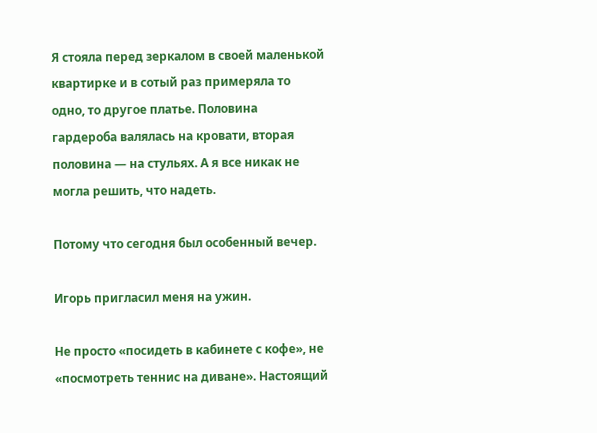Я стояла перед зеркалом в своей маленькой квартирке и в сотый раз примеряла то одно, то другое платье. Половина гардероба валялась на кровати, вторая половина — на стульях. А я все никак не могла решить, что надеть.

Потому что сегодня был особенный вечер.

Игорь пригласил меня на ужин.

Не просто «посидеть в кабинете с кофе», не «посмотреть теннис на диване». Настоящий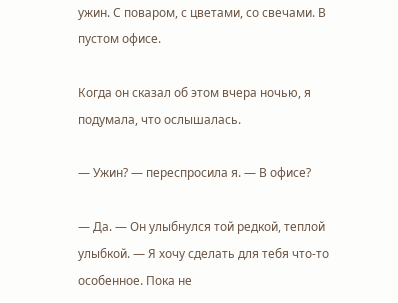ужин. С поваром, с цветами, со свечами. В пустом офисе.

Когда он сказал об этом вчера ночью, я подумала, что ослышалась.

— Ужин? — переспросила я. — В офисе?

— Да. — Он улыбнулся той редкой, теплой улыбкой. — Я хочу сделать для тебя что-то особенное. Пока не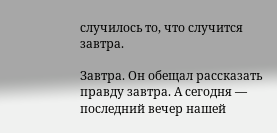случилось то, что случится завтра.

Завтра. Он обещал рассказать правду завтра. А сегодня — последний вечер нашей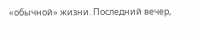«обычной» жизни. Последний вечер,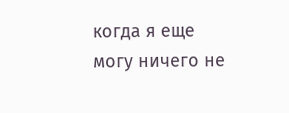когда я еще могу ничего не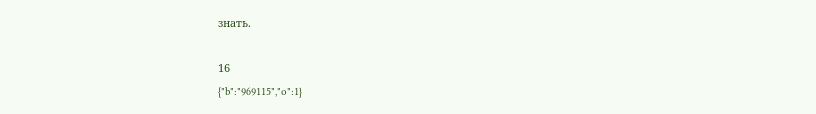знать.

16
{"b":"969115","o":1}